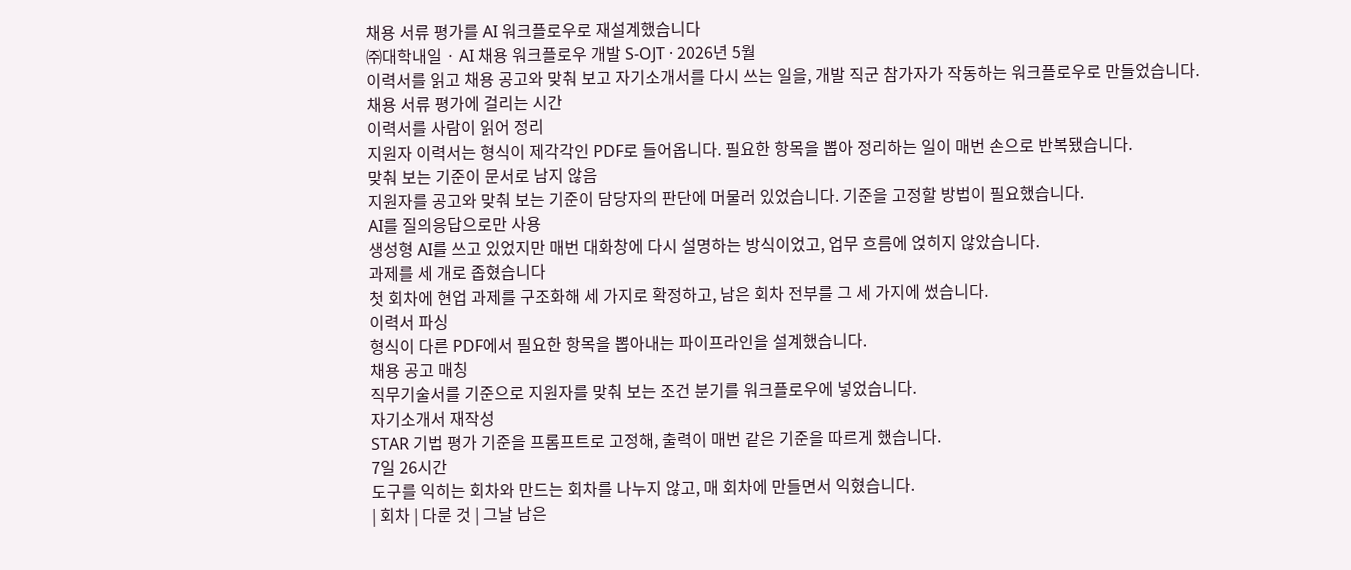채용 서류 평가를 AI 워크플로우로 재설계했습니다
㈜대학내일 · AI 채용 워크플로우 개발 S-OJT · 2026년 5월
이력서를 읽고 채용 공고와 맞춰 보고 자기소개서를 다시 쓰는 일을, 개발 직군 참가자가 작동하는 워크플로우로 만들었습니다.
채용 서류 평가에 걸리는 시간
이력서를 사람이 읽어 정리
지원자 이력서는 형식이 제각각인 PDF로 들어옵니다. 필요한 항목을 뽑아 정리하는 일이 매번 손으로 반복됐습니다.
맞춰 보는 기준이 문서로 남지 않음
지원자를 공고와 맞춰 보는 기준이 담당자의 판단에 머물러 있었습니다. 기준을 고정할 방법이 필요했습니다.
AI를 질의응답으로만 사용
생성형 AI를 쓰고 있었지만 매번 대화창에 다시 설명하는 방식이었고, 업무 흐름에 얹히지 않았습니다.
과제를 세 개로 좁혔습니다
첫 회차에 현업 과제를 구조화해 세 가지로 확정하고, 남은 회차 전부를 그 세 가지에 썼습니다.
이력서 파싱
형식이 다른 PDF에서 필요한 항목을 뽑아내는 파이프라인을 설계했습니다.
채용 공고 매칭
직무기술서를 기준으로 지원자를 맞춰 보는 조건 분기를 워크플로우에 넣었습니다.
자기소개서 재작성
STAR 기법 평가 기준을 프롬프트로 고정해, 출력이 매번 같은 기준을 따르게 했습니다.
7일 26시간
도구를 익히는 회차와 만드는 회차를 나누지 않고, 매 회차에 만들면서 익혔습니다.
| 회차 | 다룬 것 | 그날 남은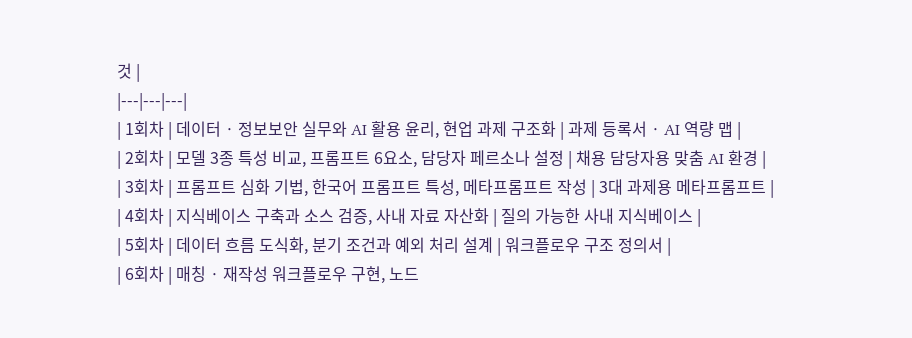것 |
|---|---|---|
| 1회차 | 데이터 · 정보보안 실무와 AI 활용 윤리, 현업 과제 구조화 | 과제 등록서 · AI 역량 맵 |
| 2회차 | 모델 3종 특성 비교, 프롬프트 6요소, 담당자 페르소나 설정 | 채용 담당자용 맞춤 AI 환경 |
| 3회차 | 프롬프트 심화 기법, 한국어 프롬프트 특성, 메타프롬프트 작성 | 3대 과제용 메타프롬프트 |
| 4회차 | 지식베이스 구축과 소스 검증, 사내 자료 자산화 | 질의 가능한 사내 지식베이스 |
| 5회차 | 데이터 흐름 도식화, 분기 조건과 예외 처리 설계 | 워크플로우 구조 정의서 |
| 6회차 | 매칭 · 재작성 워크플로우 구현, 노드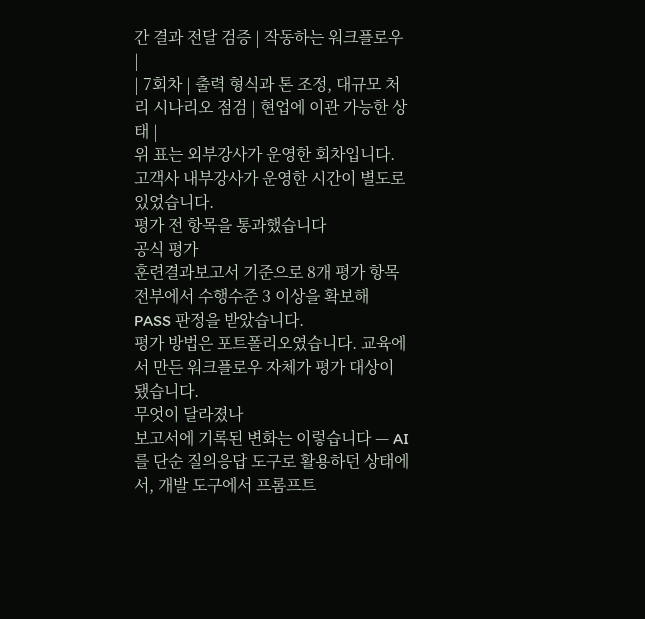간 결과 전달 검증 | 작동하는 워크플로우 |
| 7회차 | 출력 형식과 톤 조정, 대규모 처리 시나리오 점검 | 현업에 이관 가능한 상태 |
위 표는 외부강사가 운영한 회차입니다. 고객사 내부강사가 운영한 시간이 별도로 있었습니다.
평가 전 항목을 통과했습니다
공식 평가
훈련결과보고서 기준으로 8개 평가 항목 전부에서 수행수준 3 이상을 확보해 PASS 판정을 받았습니다.
평가 방법은 포트폴리오였습니다. 교육에서 만든 워크플로우 자체가 평가 대상이 됐습니다.
무엇이 달라졌나
보고서에 기록된 변화는 이렇습니다 — AI를 단순 질의응답 도구로 활용하던 상태에서, 개발 도구에서 프롬프트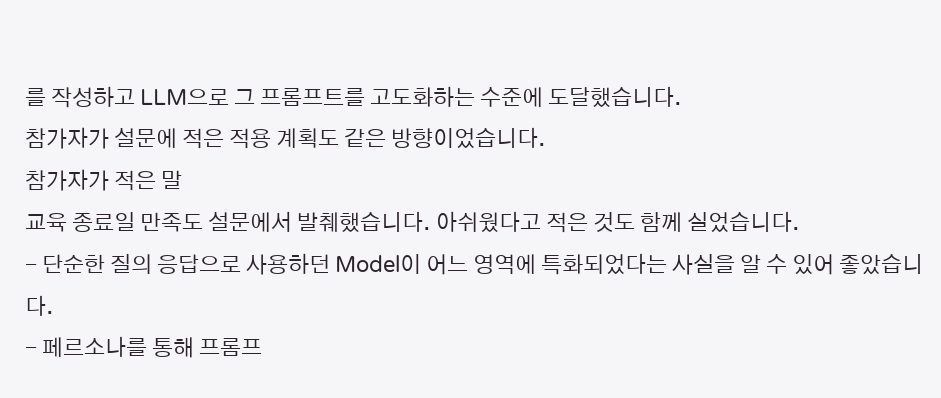를 작성하고 LLM으로 그 프롬프트를 고도화하는 수준에 도달했습니다.
참가자가 설문에 적은 적용 계획도 같은 방향이었습니다.
참가자가 적은 말
교육 종료일 만족도 설문에서 발췌했습니다. 아쉬웠다고 적은 것도 함께 실었습니다.
- 단순한 질의 응답으로 사용하던 Model이 어느 영역에 특화되었다는 사실을 알 수 있어 좋았습니다.
- 페르소나를 통해 프롬프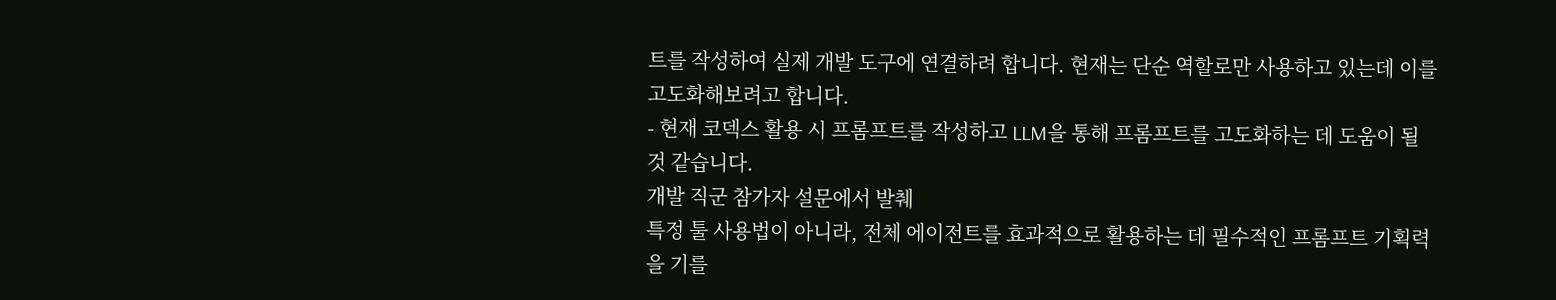트를 작성하여 실제 개발 도구에 연결하려 합니다. 현재는 단순 역할로만 사용하고 있는데 이를 고도화해보려고 합니다.
- 현재 코덱스 활용 시 프롬프트를 작성하고 LLM을 통해 프롬프트를 고도화하는 데 도움이 될 것 같습니다.
개발 직군 참가자 설문에서 발췌
특정 툴 사용법이 아니라, 전체 에이전트를 효과적으로 활용하는 데 필수적인 프롬프트 기획력을 기를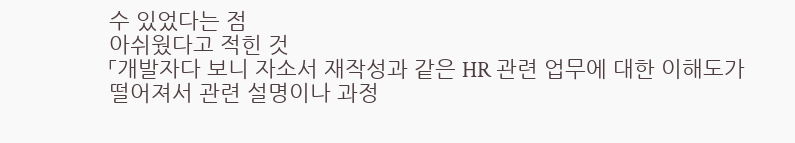수 있었다는 점
아쉬웠다고 적힌 것
「개발자다 보니 자소서 재작성과 같은 HR 관련 업무에 대한 이해도가 떨어져서 관련 설명이나 과정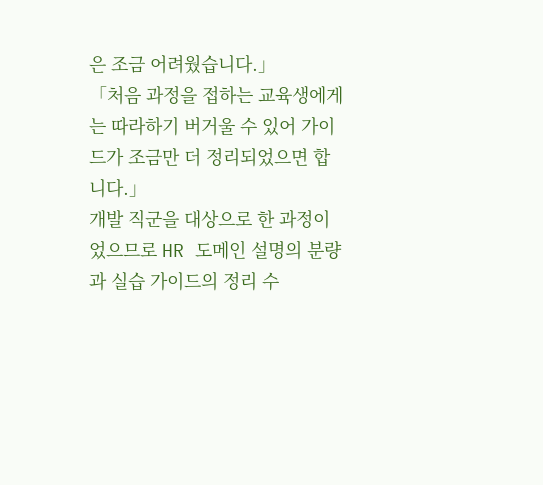은 조금 어려웠습니다.」
「처음 과정을 접하는 교육생에게는 따라하기 버거울 수 있어 가이드가 조금만 더 정리되었으면 합니다.」
개발 직군을 대상으로 한 과정이었으므로 HR 도메인 설명의 분량과 실습 가이드의 정리 수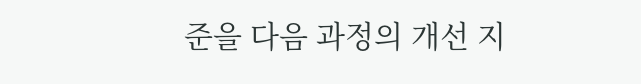준을 다음 과정의 개선 지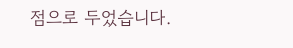점으로 두었습니다.